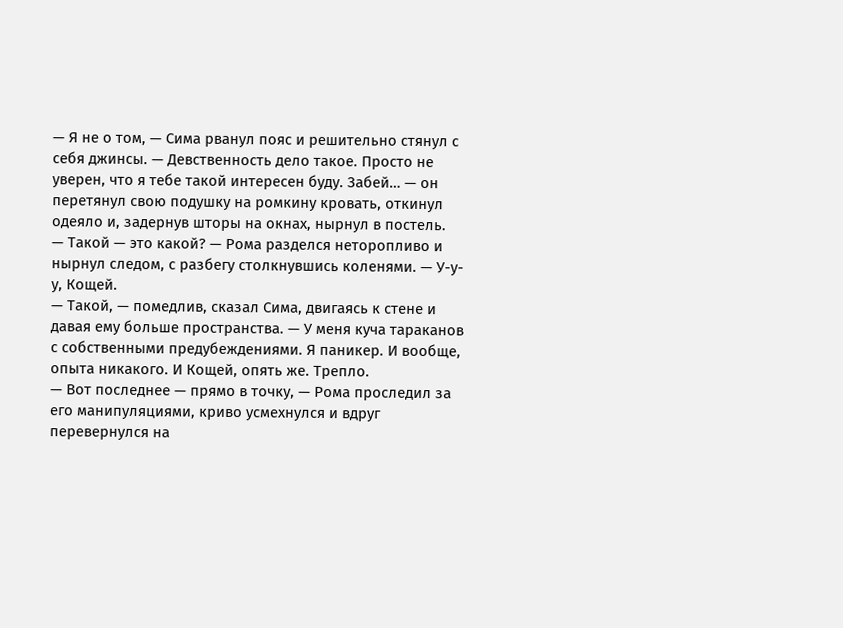— Я не о том, — Сима рванул пояс и решительно стянул с себя джинсы. — Девственность дело такое. Просто не уверен, что я тебе такой интересен буду. Забей… — он перетянул свою подушку на ромкину кровать, откинул одеяло и, задернув шторы на окнах, нырнул в постель.
— Такой — это какой? — Рома разделся неторопливо и нырнул следом, с разбегу столкнувшись коленями. — У-у-у, Кощей.
— Такой, — помедлив, сказал Сима, двигаясь к стене и давая ему больше пространства. — У меня куча тараканов с собственными предубеждениями. Я паникер. И вообще, опыта никакого. И Кощей, опять же. Трепло.
— Вот последнее — прямо в точку, — Рома проследил за его манипуляциями, криво усмехнулся и вдруг перевернулся на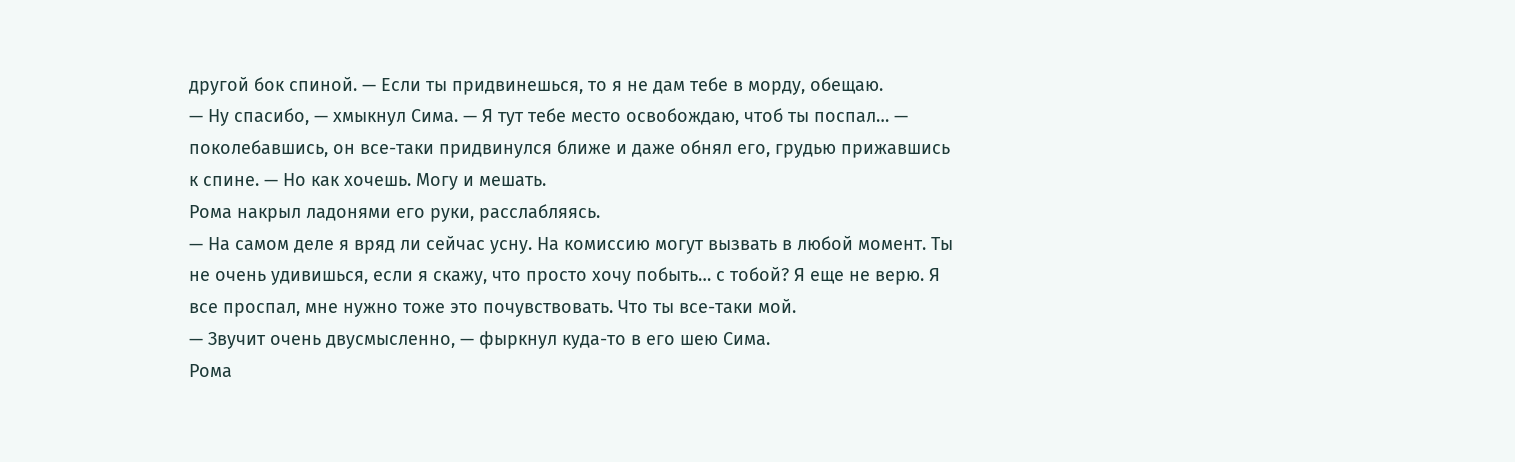другой бок спиной. — Если ты придвинешься, то я не дам тебе в морду, обещаю.
— Ну спасибо, — хмыкнул Сима. — Я тут тебе место освобождаю, чтоб ты поспал… — поколебавшись, он все-таки придвинулся ближе и даже обнял его, грудью прижавшись к спине. — Но как хочешь. Могу и мешать.
Рома накрыл ладонями его руки, расслабляясь.
— На самом деле я вряд ли сейчас усну. На комиссию могут вызвать в любой момент. Ты не очень удивишься, если я скажу, что просто хочу побыть… с тобой? Я еще не верю. Я все проспал, мне нужно тоже это почувствовать. Что ты все-таки мой.
— Звучит очень двусмысленно, — фыркнул куда-то в его шею Сима.
Рома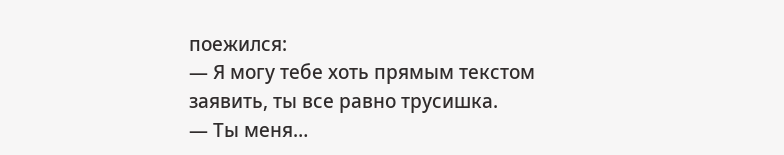поежился:
— Я могу тебе хоть прямым текстом заявить, ты все равно трусишка.
— Ты меня…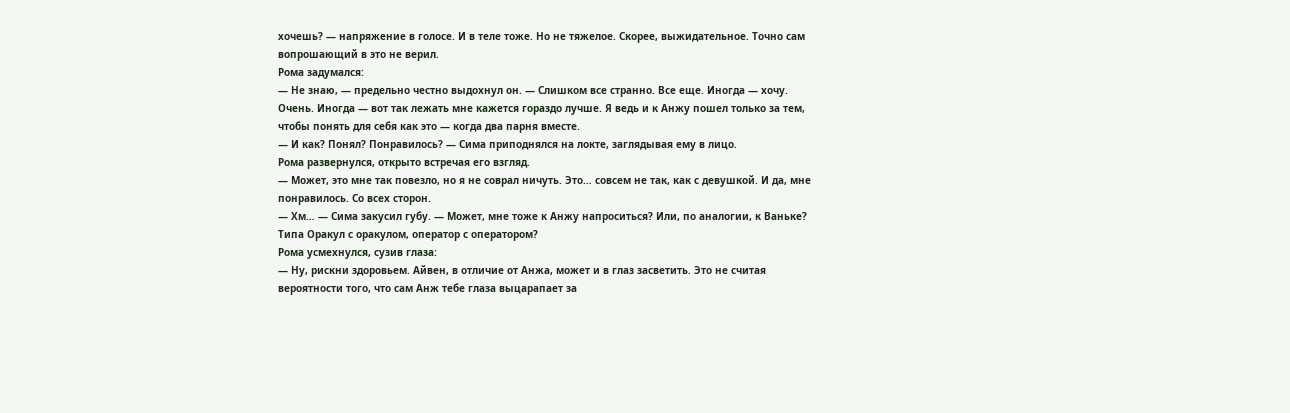хочешь? — напряжение в голосе. И в теле тоже. Но не тяжелое. Скорее, выжидательное. Точно сам вопрошающий в это не верил.
Рома задумался:
— Не знаю, — предельно честно выдохнул он. — Слишком все странно. Все еще. Иногда — хочу. Очень. Иногда — вот так лежать мне кажется гораздо лучше. Я ведь и к Анжу пошел только за тем, чтобы понять для себя как это — когда два парня вместе.
— И как? Понял? Понравилось? — Сима приподнялся на локте, заглядывая ему в лицо.
Рома развернулся, открыто встречая его взгляд.
— Может, это мне так повезло, но я не соврал ничуть. Это… совсем не так, как с девушкой. И да, мне понравилось. Со всех сторон.
— Хм… — Сима закусил губу. — Может, мне тоже к Анжу напроситься? Или, по аналогии, к Ваньке? Типа Оракул с оракулом, оператор с оператором?
Рома усмехнулся, сузив глаза:
— Ну, рискни здоровьем. Айвен, в отличие от Анжа, может и в глаз засветить. Это не считая вероятности того, что сам Анж тебе глаза выцарапает за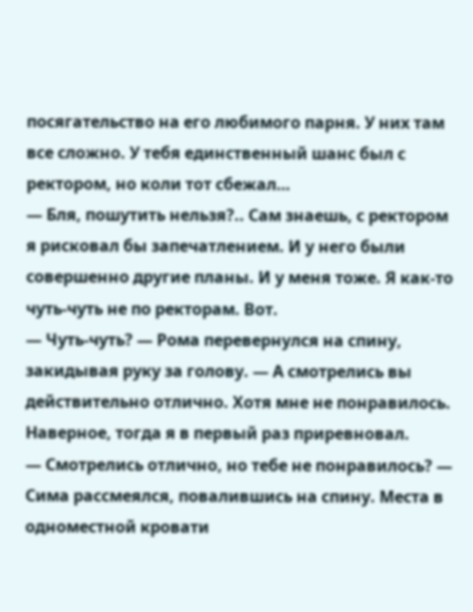посягательство на его любимого парня. У них там все сложно. У тебя единственный шанс был с ректором, но коли тот сбежал…
— Бля, пошутить нельзя?.. Сам знаешь, с ректором я рисковал бы запечатлением. И у него были совершенно другие планы. И у меня тоже. Я как-то чуть-чуть не по ректорам. Вот.
— Чуть-чуть? — Рома перевернулся на спину, закидывая руку за голову. — А смотрелись вы действительно отлично. Хотя мне не понравилось. Наверное, тогда я в первый раз приревновал.
— Смотрелись отлично, но тебе не понравилось? — Сима рассмеялся, повалившись на спину. Места в одноместной кровати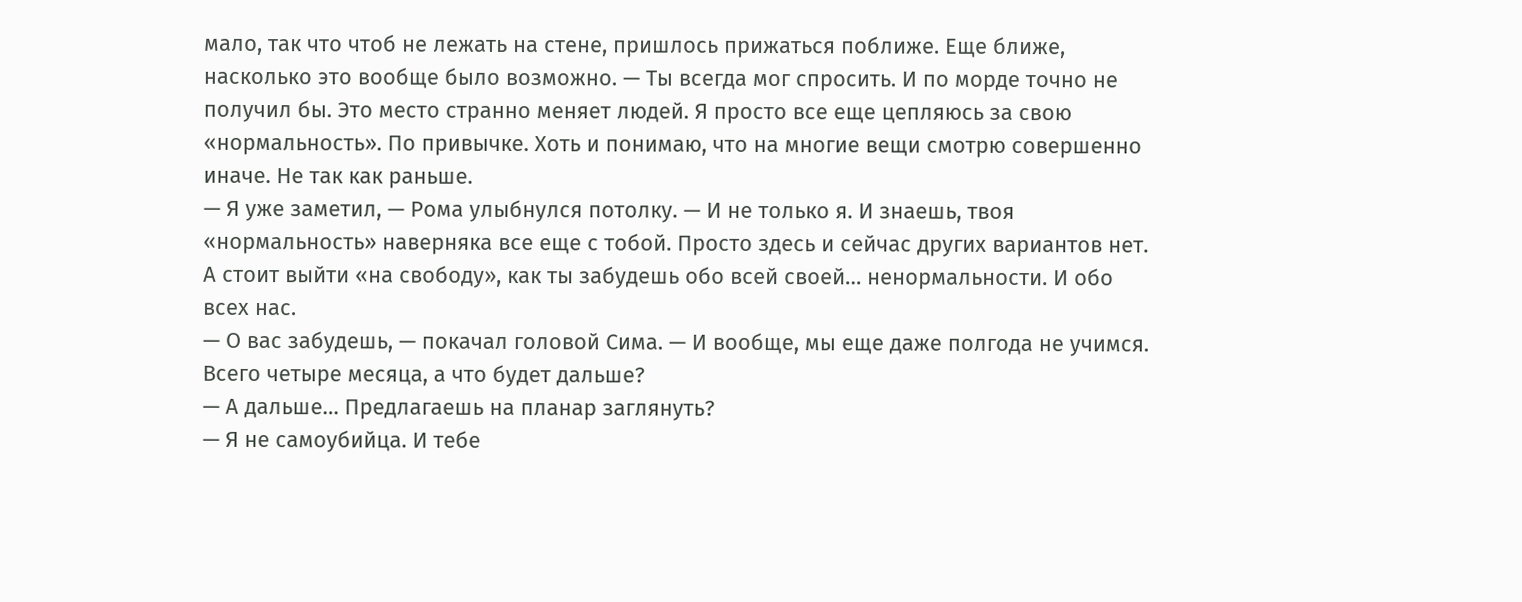мало, так что чтоб не лежать на стене, пришлось прижаться поближе. Еще ближе, насколько это вообще было возможно. — Ты всегда мог спросить. И по морде точно не получил бы. Это место странно меняет людей. Я просто все еще цепляюсь за свою «нормальность». По привычке. Хоть и понимаю, что на многие вещи смотрю совершенно иначе. Не так как раньше.
— Я уже заметил, — Рома улыбнулся потолку. — И не только я. И знаешь, твоя «нормальность» наверняка все еще с тобой. Просто здесь и сейчас других вариантов нет. А стоит выйти «на свободу», как ты забудешь обо всей своей… ненормальности. И обо всех нас.
— О вас забудешь, — покачал головой Сима. — И вообще, мы еще даже полгода не учимся. Всего четыре месяца, а что будет дальше?
— А дальше… Предлагаешь на планар заглянуть?
— Я не самоубийца. И тебе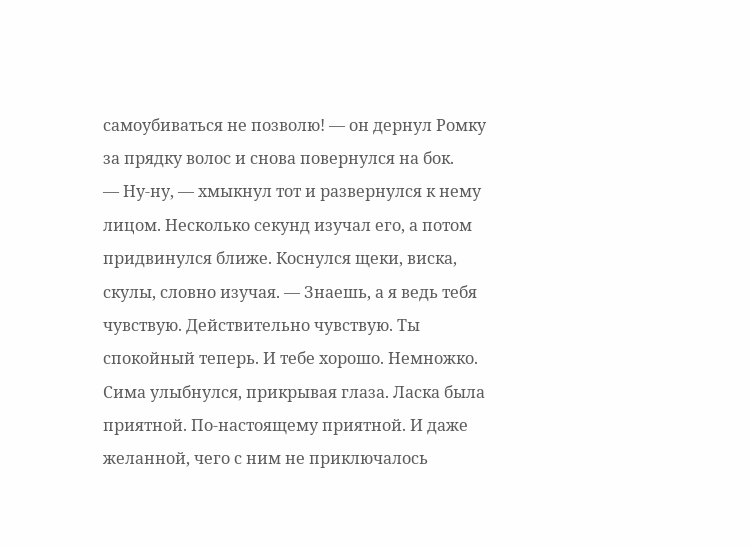самоубиваться не позволю! — он дернул Ромку за прядку волос и снова повернулся на бок.
— Ну-ну, — хмыкнул тот и развернулся к нему лицом. Несколько секунд изучал его, а потом придвинулся ближе. Коснулся щеки, виска, скулы, словно изучая. — Знаешь, а я ведь тебя чувствую. Действительно чувствую. Ты спокойный теперь. И тебе хорошо. Немножко.
Сима улыбнулся, прикрывая глаза. Ласка была приятной. По-настоящему приятной. И даже желанной, чего с ним не приключалось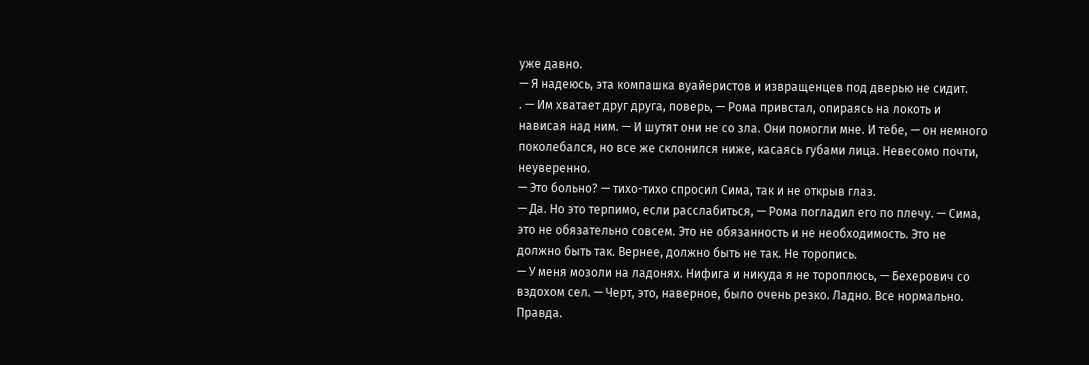уже давно.
— Я надеюсь, эта компашка вуайеристов и извращенцев под дверью не сидит.
. — Им хватает друг друга, поверь, — Рома привстал, опираясь на локоть и нависая над ним. — И шутят они не со зла. Они помогли мне. И тебе, — он немного поколебался, но все же склонился ниже, касаясь губами лица. Невесомо почти, неуверенно.
— Это больно? — тихо-тихо спросил Сима, так и не открыв глаз.
— Да. Но это терпимо, если расслабиться, — Рома погладил его по плечу. — Сима, это не обязательно совсем. Это не обязанность и не необходимость. Это не должно быть так. Вернее, должно быть не так. Не торопись.
— У меня мозоли на ладонях. Нифига и никуда я не тороплюсь, — Бехерович со вздохом сел. — Черт, это, наверное, было очень резко. Ладно. Все нормально. Правда.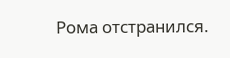Рома отстранился.